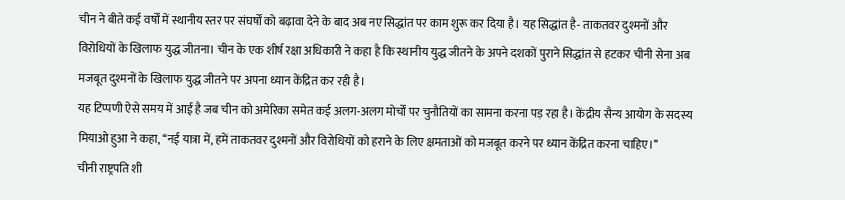चीन ने बीते कई वर्षों में स्थानीय स्तर पर संघर्षों को बढ़ावा देने के बाद अब नए सिद्धांत पर काम शुरू कर दिया है। यह सिद्धांत है- ताकतवर दुश्मनों और विरोधियों के खिलाफ युद्ध जीतना। चीन के एक शीर्ष रक्षा अधिकारी ने कहा है कि स्थानीय युद्ध जीतने के अपने दशकों पुराने सिद्धांत से हटकर चीनी सेना अब मजबूत दुश्मनों के खिलाफ युद्ध जीतने पर अपना ध्यान केंद्रित कर रही है।
यह टिप्पणी ऐसे समय में आई है जब चीन को अमेरिका समेत कई अलग-अलग मोर्चों पर चुनौतियों का सामना करना पड़ रहा है। केंद्रीय सैन्य आयोग के सदस्य मियाओ हुआ ने कहा, ‘‘नई यात्रा में, हमें ताकतवर दुश्मनों और विरोधियों को हराने के लिए क्षमताओं को मजबूत करने पर ध्यान केंद्रित करना चाहिए।’’
चीनी राष्ट्रपति शी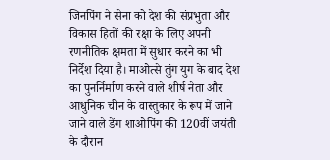जिनपिंग ने सेना को देश की संप्रभुता और विकास हितों की रक्षा के लिए अपनी रणनीतिक क्षमता में सुधार करने का भी निर्देश दिया है। माओत्से तुंग युग के बाद देश का पुनर्निर्माण करने वाले शीर्ष नेता और आधुनिक चीन के वास्तुकार के रूप में जाने जाने वाले डेंग शाओपिंग की 120वीं जयंती के दौरान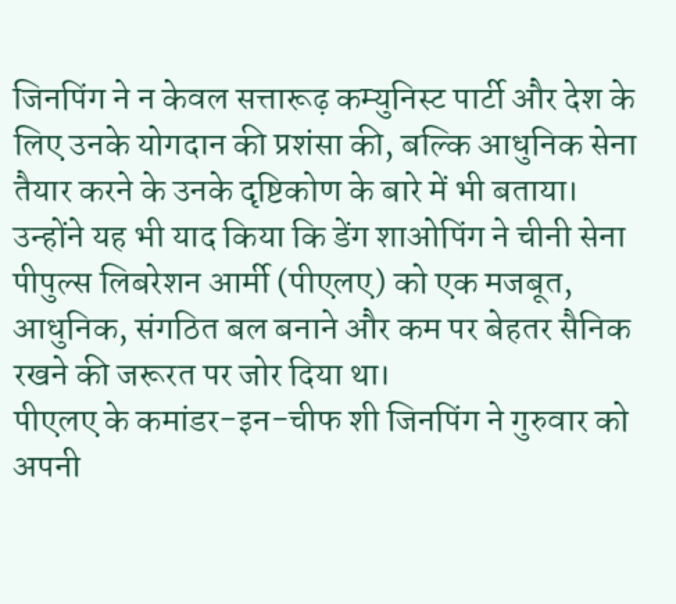जिनपिंग ने न केवल सत्तारूढ़ कम्युनिस्ट पार्टी और देश के लिए उनके योगदान की प्रशंसा की, बल्कि आधुनिक सेना तैयार करने के उनके दृष्टिकोण के बारे में भी बताया।
उन्होंने यह भी याद किया कि डेंग शाओपिंग ने चीनी सेना पीपुल्स लिबरेशन आर्मी (पीएलए) को एक मजबूत, आधुनिक, संगठित बल बनाने और कम पर बेहतर सैनिक रखने की जरूरत पर जोर दिया था।
पीएलए के कमांडर-इन-चीफ शी जिनपिंग ने गुरुवार को अपनी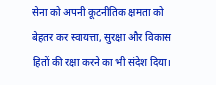सेना को अपनी कूटनीतिक क्षमता को बेहतर कर स्वायत्ता, सुरक्षा और विकास हितों की रक्षा करने का भी संदेश दिया।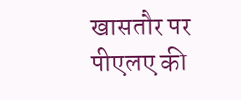खासतौर पर पीएलए की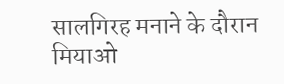सालगिरह मनाने के दौरान मियाओ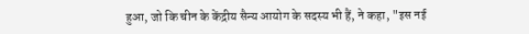हुआ, जो कि चीन के केंद्रीय सैन्य आयोग के सदस्य भी हैं, ने कहा, "इस नई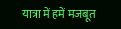यात्रा में हमें मजबूत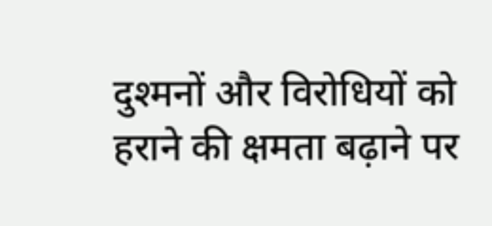दुश्मनों और विरोधियों को हराने की क्षमता बढ़ाने पर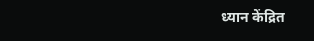ध्यान केंद्रित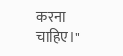करना चाहिए।"